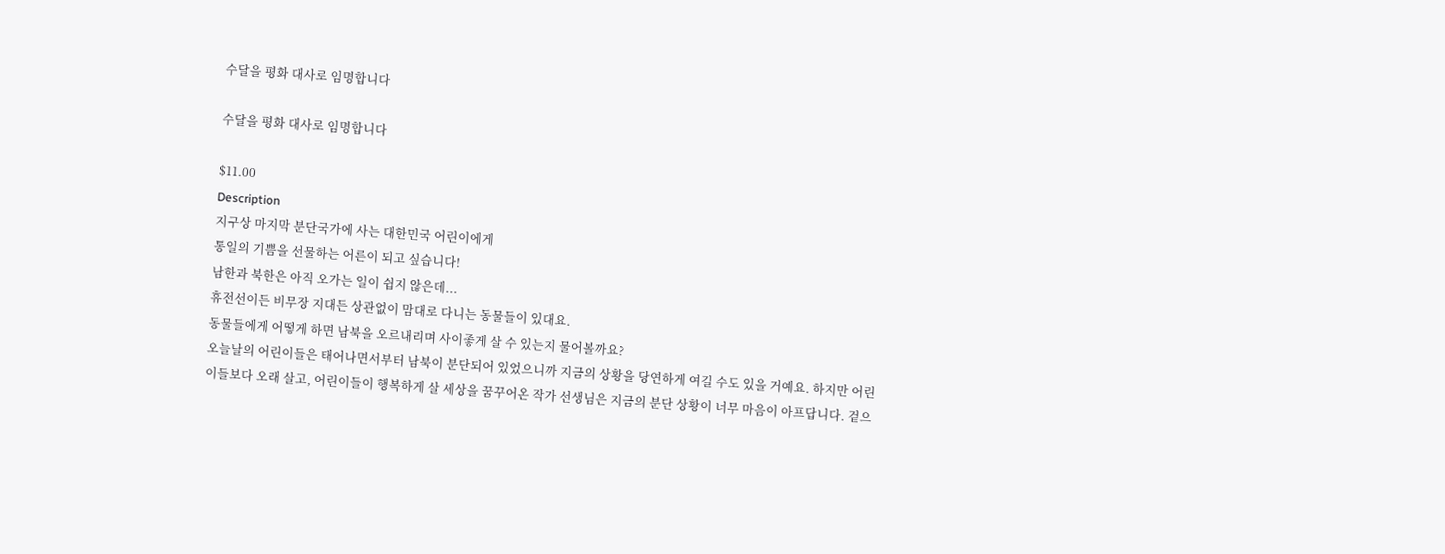수달을 평화 대사로 임명합니다

수달을 평화 대사로 임명합니다

$11.00
Description
지구상 마지막 분단국가에 사는 대한민국 어린이에게
통일의 기쁨을 선물하는 어른이 되고 싶습니다!
남한과 북한은 아직 오가는 일이 쉽지 않은데...
휴전선이든 비무장 지대든 상관없이 맘대로 다니는 동물들이 있대요.
동물들에게 어떻게 하면 남북을 오르내리며 사이좋게 살 수 있는지 물어볼까요?
오늘날의 어린이들은 태어나면서부터 남북이 분단되어 있었으니까 지금의 상황을 당연하게 여길 수도 있을 거예요. 하지만 어린이들보다 오래 살고, 어린이들이 행복하게 살 세상을 꿈꾸어온 작가 선생님은 지금의 분단 상황이 너무 마음이 아프답니다. 겉으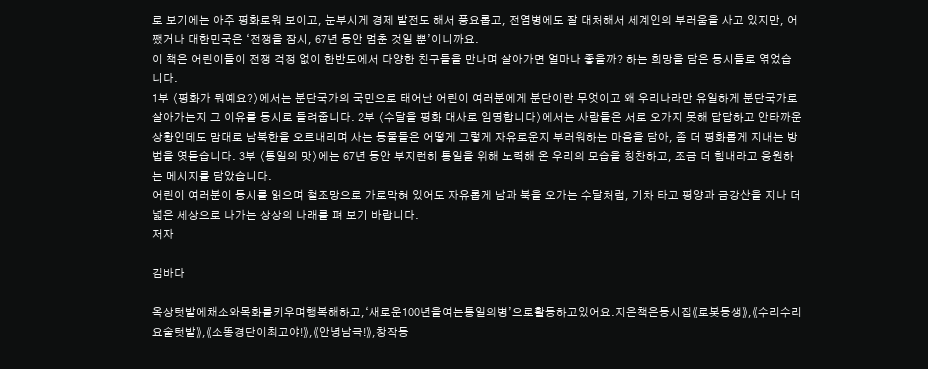로 보기에는 아주 평화로워 보이고, 눈부시게 경제 발전도 해서 풍요롭고, 전염병에도 잘 대처해서 세계인의 부러움을 사고 있지만, 어쨌거나 대한민국은 ‘전쟁을 잠시, 67년 동안 멈춘 것일 뿐’이니까요.
이 책은 어린이들이 전쟁 걱정 없이 한반도에서 다양한 친구들을 만나며 살아가면 얼마나 좋을까? 하는 희망을 담은 동시들로 엮었습니다.
1부 〈평화가 뭐예요?〉에서는 분단국가의 국민으로 태어난 어린이 여러분에게 분단이란 무엇이고 왜 우리나라만 유일하게 분단국가로 살아가는지 그 이유를 동시로 들려줍니다. 2부 〈수달을 평화 대사로 임명합니다〉에서는 사람들은 서로 오가지 못해 답답하고 안타까운 상황인데도 맘대로 남북한을 오르내리며 사는 동물들은 어떻게 그렇게 자유로운지 부러워하는 마음을 담아, 좀 더 평화롭게 지내는 방법을 엿듣습니다. 3부 〈통일의 맛〉에는 67년 동안 부지런히 통일을 위해 노력해 온 우리의 모습을 칭찬하고, 조금 더 힘내라고 응원하는 메시지를 담았습니다.
어린이 여러분이 동시를 읽으며 철조망으로 가로막혀 있어도 자유롭게 남과 북을 오가는 수달처럼, 기차 타고 평양과 금강산을 지나 더 넓은 세상으로 나가는 상상의 나래를 펴 보기 바랍니다.
저자

김바다

옥상텃밭에채소와목화를키우며행복해하고,‘새로운100년을여는통일의병’으로활동하고있어요.지은책은동시집《로봇동생》,《수리수리요술텃밭》,《소똥경단이최고야!》,《안녕남극!》,창작동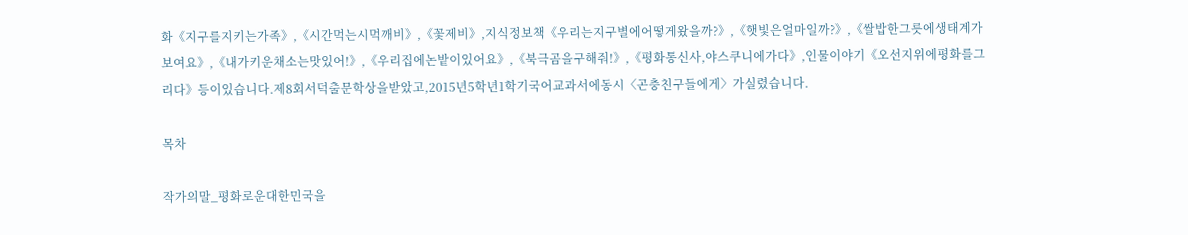화《지구를지키는가족》,《시간먹는시먹깨비》,《꽃제비》,지식정보책《우리는지구별에어떻게왔을까?》,《햇빛은얼마일까?》,《쌀밥한그릇에생태계가보여요》,《내가키운채소는맛있어!》,《우리집에논밭이있어요》,《북극곰을구해줘!》,《평화통신사,야스쿠니에가다》,인물이야기《오선지위에평화를그리다》등이있습니다.제8회서덕출문학상을받았고,2015년5학년1학기국어교과서에동시〈곤충친구들에게〉가실렸습니다.

목차

작가의말_평화로운대한민국을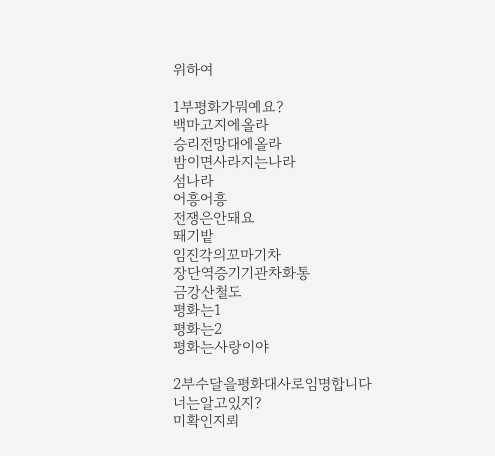위하여

1부평화가뭐예요?
백마고지에올라
승리전망대에올라
밤이면사라지는나라
섬나라
어흥어흥
전쟁은안돼요
뙈기밭
임진각의꼬마기차
장단역증기기관차화통
금강산철도
평화는1
평화는2
평화는사랑이야

2부수달을평화대사로임명합니다
너는알고있지?
미확인지뢰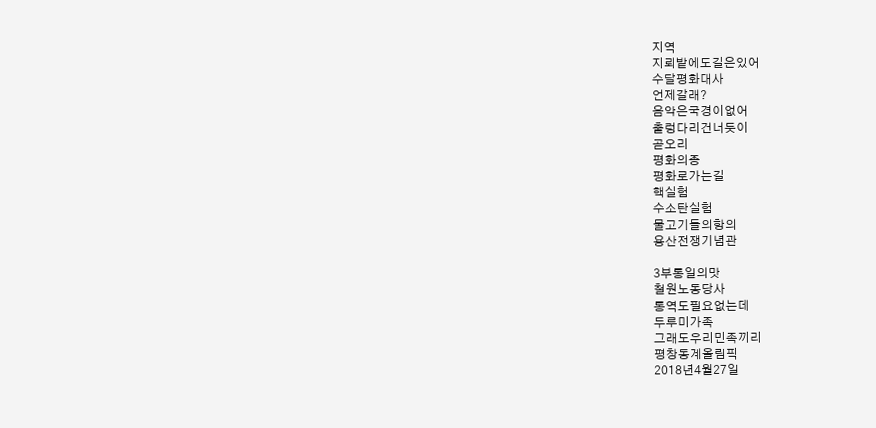지역
지뢰밭에도길은있어
수달평화대사
언제갈래?
음악은국경이없어
출렁다리건너듯이
곧오리
평화의종
평화로가는길
핵실험
수소탄실험
물고기들의항의
용산전쟁기념관

3부통일의맛
철원노동당사
통역도필요없는데
두루미가족
그래도우리민족끼리
평창동계올림픽
2018년4월27일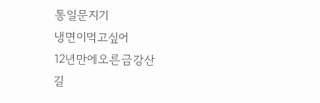통일문지기
냉면이먹고싶어
12년만에오른금강산
길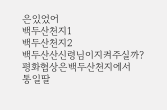은있었어
백두산천지1
백두산천지2
백두산산신령님이지켜주실까?
평화협상은백두산천지에서
통일딸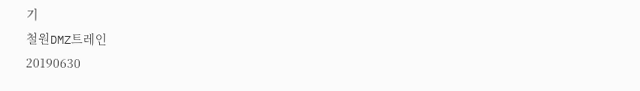기
철원DMZ트레인
20190630